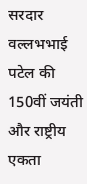सरदार वल्लभभाई पटेल की 150वीं जयंती और राष्ट्रीय एकता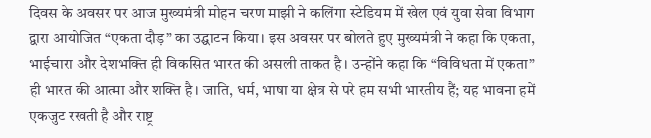दिवस के अवसर पर आज मुख्यमंत्री मोहन चरण माझी ने कलिंगा स्टेडियम में खेल एवं युवा सेवा विभाग द्वारा आयोजित “एकता दौड़” का उद्घाटन किया। इस अवसर पर बोलते हुए मुख्यमंत्री ने कहा कि एकता, भाईचारा और देशभक्ति ही विकसित भारत की असली ताकत है। उन्होंने कहा कि “विविधता में एकता” ही भारत की आत्मा और शक्ति है। जाति, धर्म, भाषा या क्षेत्र से परे हम सभी भारतीय हैं; यह भावना हमें एकजुट रखती है और राष्ट्र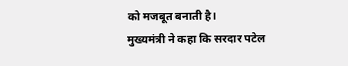को मजबूत बनाती है।
मुख्यमंत्री ने कहा कि सरदार पटेल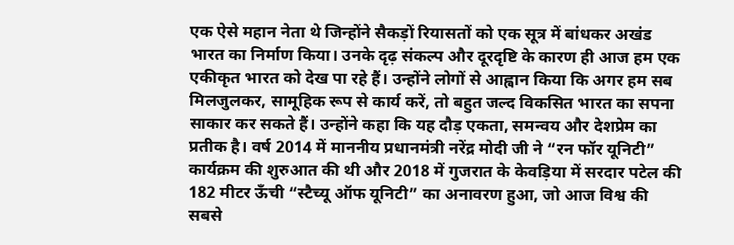एक ऐसे महान नेता थे जिन्होंने सैकड़ों रियासतों को एक सूत्र में बांधकर अखंड भारत का निर्माण किया। उनके दृढ़ संकल्प और दूरदृष्टि के कारण ही आज हम एक एकीकृत भारत को देख पा रहे हैं। उन्होंने लोगों से आह्वान किया कि अगर हम सब मिलजुलकर, सामूहिक रूप से कार्य करें, तो बहुत जल्द विकसित भारत का सपना साकार कर सकते हैं। उन्होंने कहा कि यह दौड़ एकता, समन्वय और देशप्रेम का प्रतीक है। वर्ष 2014 में माननीय प्रधानमंत्री नरेंद्र मोदी जी ने “रन फॉर यूनिटी” कार्यक्रम की शुरुआत की थी और 2018 में गुजरात के केवड़िया में सरदार पटेल की 182 मीटर ऊँची “स्टैच्यू ऑफ यूनिटी” का अनावरण हुआ, जो आज विश्व की सबसे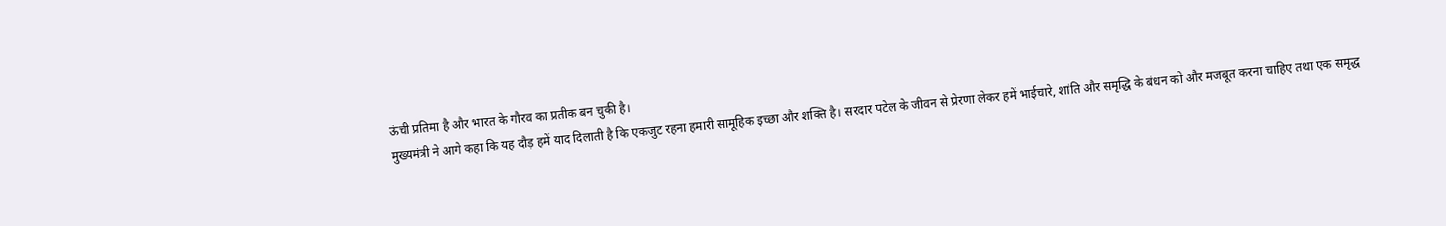ऊंची प्रतिमा है और भारत के गौरव का प्रतीक बन चुकी है।
मुख्यमंत्री ने आगे कहा कि यह दौड़ हमें याद दिलाती है कि एकजुट रहना हमारी सामूहिक इच्छा और शक्ति है। सरदार पटेल के जीवन से प्रेरणा लेकर हमें भाईचारे, शांति और समृद्धि के बंधन को और मजबूत करना चाहिए तथा एक समृद्ध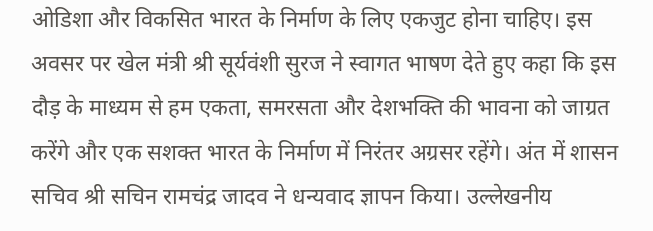ओडिशा और विकसित भारत के निर्माण के लिए एकजुट होना चाहिए। इस अवसर पर खेल मंत्री श्री सूर्यवंशी सुरज ने स्वागत भाषण देते हुए कहा कि इस दौड़ के माध्यम से हम एकता, समरसता और देशभक्ति की भावना को जाग्रत करेंगे और एक सशक्त भारत के निर्माण में निरंतर अग्रसर रहेंगे। अंत में शासन सचिव श्री सचिन रामचंद्र जादव ने धन्यवाद ज्ञापन किया। उल्लेखनीय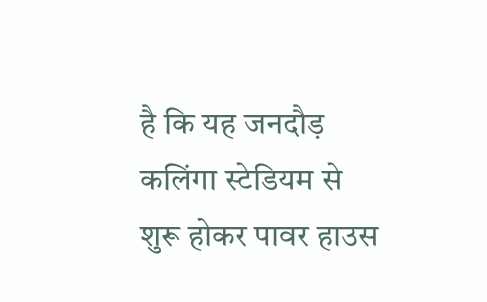है कि यह जनदौड़ कलिंगा स्टेडियम से शुरू होकर पावर हाउस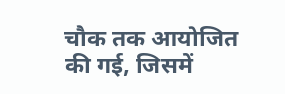चौक तक आयोजित की गई, जिसमें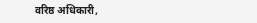वरिष्ठ अधिकारी,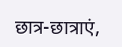छात्र-छात्राएं,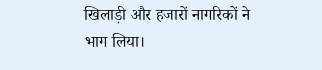खिलाड़ी और हजारों नागरिकों ने भाग लिया।